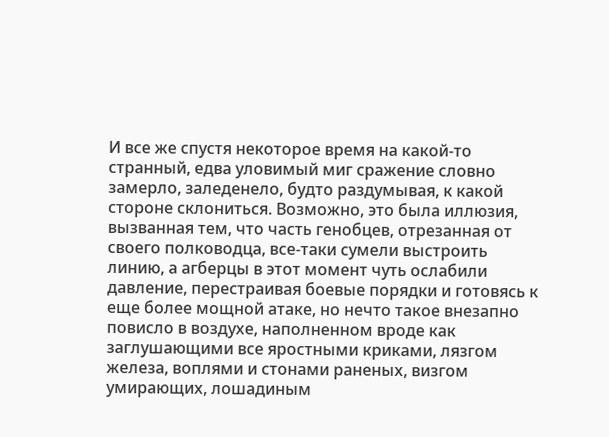И все же спустя некоторое время на какой-то странный, едва уловимый миг сражение словно замерло, заледенело, будто раздумывая, к какой стороне склониться. Возможно, это была иллюзия, вызванная тем, что часть генобцев, отрезанная от своего полководца, все-таки сумели выстроить линию, а агберцы в этот момент чуть ослабили давление, перестраивая боевые порядки и готовясь к еще более мощной атаке, но нечто такое внезапно повисло в воздухе, наполненном вроде как заглушающими все яростными криками, лязгом железа, воплями и стонами раненых, визгом умирающих, лошадиным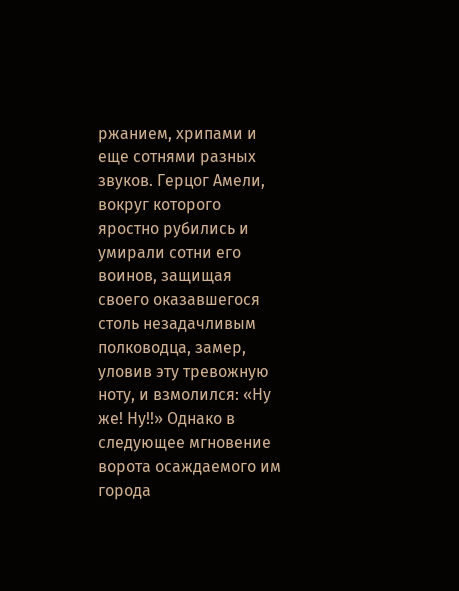ржанием, хрипами и еще сотнями разных звуков. Герцог Амели, вокруг которого яростно рубились и умирали сотни его воинов, защищая своего оказавшегося столь незадачливым полководца, замер, уловив эту тревожную ноту, и взмолился: «Ну же! Ну!!» Однако в следующее мгновение ворота осаждаемого им города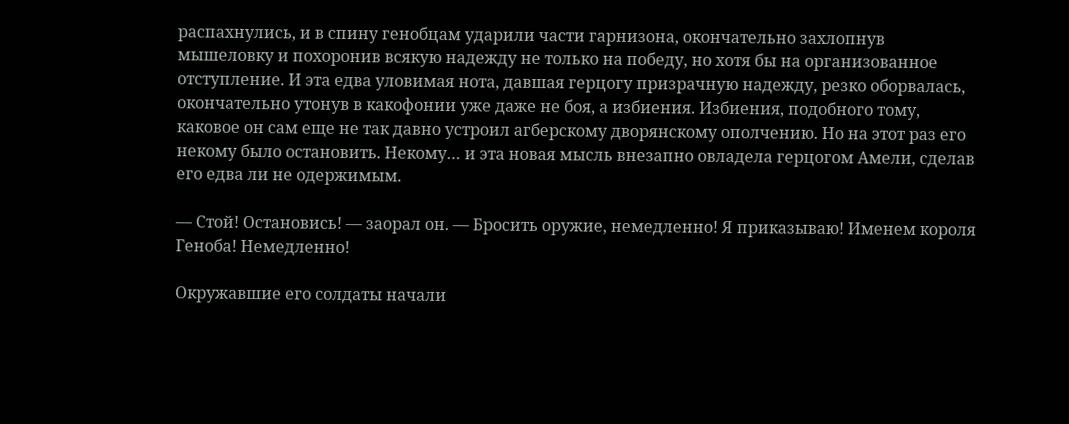распахнулись, и в спину генобцам ударили части гарнизона, окончательно захлопнув мышеловку и похоронив всякую надежду не только на победу, но хотя бы на организованное отступление. И эта едва уловимая нота, давшая герцогу призрачную надежду, резко оборвалась, окончательно утонув в какофонии уже даже не боя, а избиения. Избиения, подобного тому, каковое он сам еще не так давно устроил агберскому дворянскому ополчению. Но на этот раз его некому было остановить. Некому… и эта новая мысль внезапно овладела герцогом Амели, сделав его едва ли не одержимым.

— Стой! Остановись! — заорал он. — Бросить оружие, немедленно! Я приказываю! Именем короля Геноба! Немедленно!

Окружавшие его солдаты начали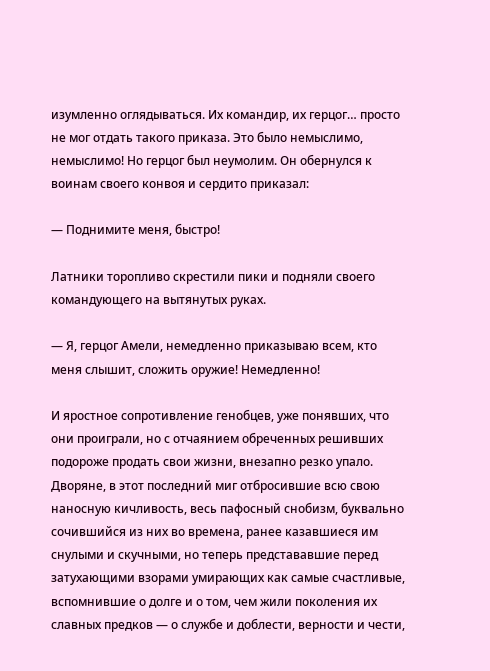изумленно оглядываться. Их командир, их герцог… просто не мог отдать такого приказа. Это было немыслимо, немыслимо! Но герцог был неумолим. Он обернулся к воинам своего конвоя и сердито приказал:

— Поднимите меня, быстро!

Латники торопливо скрестили пики и подняли своего командующего на вытянутых руках.

— Я, герцог Амели, немедленно приказываю всем, кто меня слышит, сложить оружие! Немедленно!

И яростное сопротивление генобцев, уже понявших, что они проиграли, но с отчаянием обреченных решивших подороже продать свои жизни, внезапно резко упало. Дворяне, в этот последний миг отбросившие всю свою наносную кичливость, весь пафосный снобизм, буквально сочившийся из них во времена, ранее казавшиеся им снулыми и скучными, но теперь представавшие перед затухающими взорами умирающих как самые счастливые, вспомнившие о долге и о том, чем жили поколения их славных предков — о службе и доблести, верности и чести,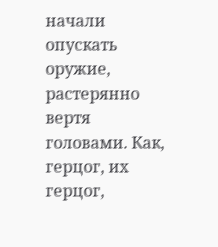начали опускать оружие, растерянно вертя головами. Как, герцог, их герцог,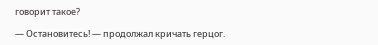говорит такое?

— Остановитесь! — продолжал кричать герцог.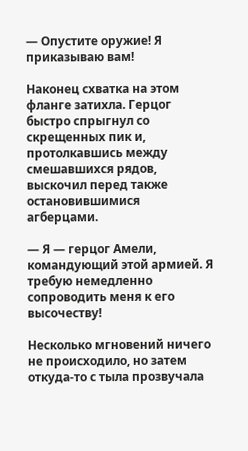— Опустите оружие! Я приказываю вам!

Наконец схватка на этом фланге затихла. Герцог быстро спрыгнул со скрещенных пик и, протолкавшись между смешавшихся рядов, выскочил перед также остановившимися агберцами.

— Я — герцог Амели, командующий этой армией. Я требую немедленно сопроводить меня к его высочеству!

Несколько мгновений ничего не происходило, но затем откуда-то с тыла прозвучала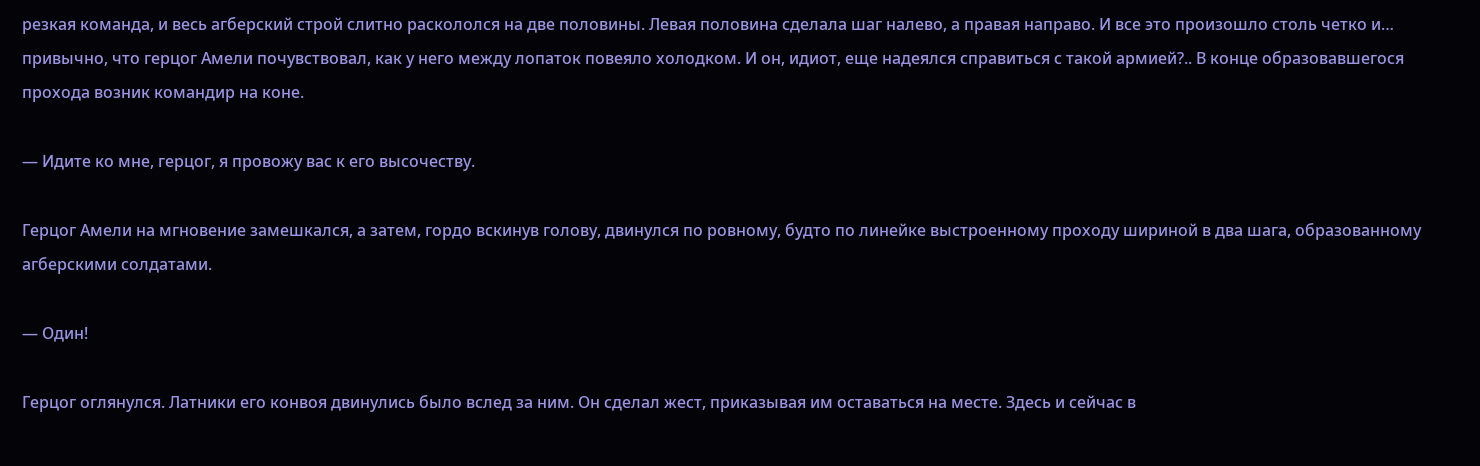резкая команда, и весь агберский строй слитно раскололся на две половины. Левая половина сделала шаг налево, а правая направо. И все это произошло столь четко и… привычно, что герцог Амели почувствовал, как у него между лопаток повеяло холодком. И он, идиот, еще надеялся справиться с такой армией?.. В конце образовавшегося прохода возник командир на коне.

— Идите ко мне, герцог, я провожу вас к его высочеству.

Герцог Амели на мгновение замешкался, а затем, гордо вскинув голову, двинулся по ровному, будто по линейке выстроенному проходу шириной в два шага, образованному агберскими солдатами.

— Один!

Герцог оглянулся. Латники его конвоя двинулись было вслед за ним. Он сделал жест, приказывая им оставаться на месте. Здесь и сейчас в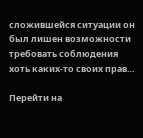сложившейся ситуации он был лишен возможности требовать соблюдения хоть каких-то своих прав…

Перейти на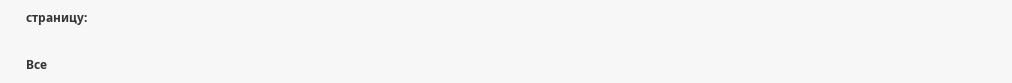страницу:

Все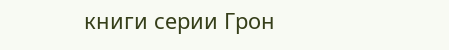книги серии Грон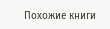Похожие книги